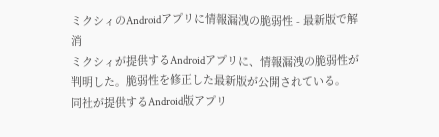ミクシィのAndroidアプリに情報漏洩の脆弱性 - 最新版で解消
ミクシィが提供するAndroidアプリに、情報漏洩の脆弱性が判明した。脆弱性を修正した最新版が公開されている。
同社が提供するAndroid版アプリ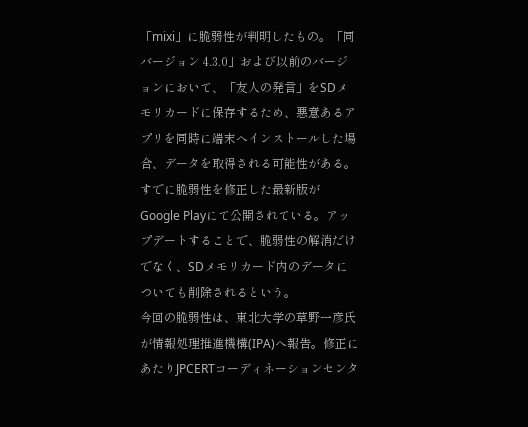「mixi」に脆弱性が判明したもの。「同バージョン 4.3.0」および以前のバージョンにおいて、「友人の発言」をSDメモリカードに保存するため、悪意あるアプリを同時に端末へインストールした場合、データを取得される可能性がある。
すでに脆弱性を修正した最新版がGoogle Playにて公開されている。アップデートすることで、脆弱性の解消だけでなく、SDメモリカード内のデータについても削除されるという。
今回の脆弱性は、東北大学の草野一彦氏が情報処理推進機構(IPA)へ報告。修正にあたりJPCERTコーディネーションセンタ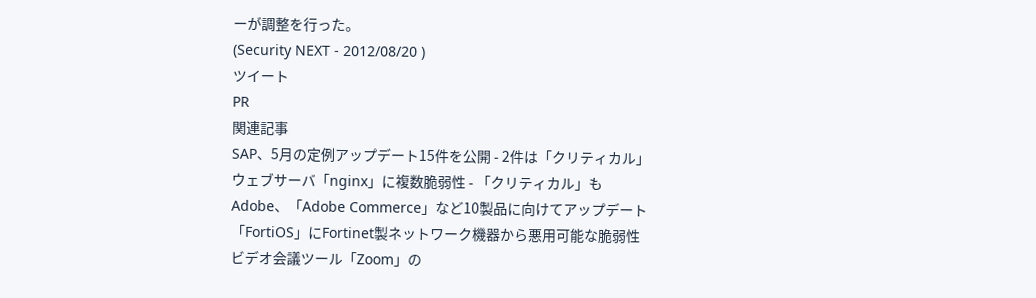ーが調整を行った。
(Security NEXT - 2012/08/20 )
ツイート
PR
関連記事
SAP、5月の定例アップデート15件を公開 - 2件は「クリティカル」
ウェブサーバ「nginx」に複数脆弱性 - 「クリティカル」も
Adobe、「Adobe Commerce」など10製品に向けてアップデート
「FortiOS」にFortinet製ネットワーク機器から悪用可能な脆弱性
ビデオ会議ツール「Zoom」の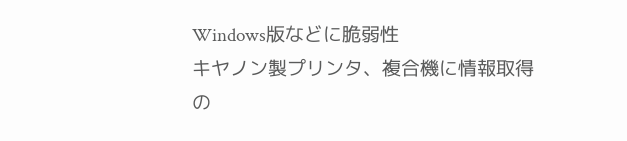Windows版などに脆弱性
キヤノン製プリンタ、複合機に情報取得の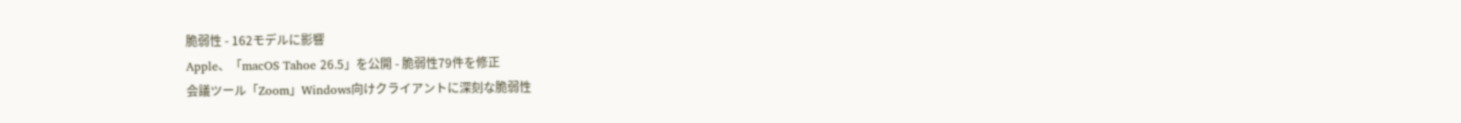脆弱性 - 162モデルに影響
Apple、「macOS Tahoe 26.5」を公開 - 脆弱性79件を修正
会議ツール「Zoom」Windows向けクライアントに深刻な脆弱性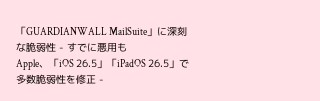「GUARDIANWALL MailSuite」に深刻な脆弱性 - すでに悪用も
Apple、「iOS 26.5」「iPadOS 26.5」で多数脆弱性を修正 -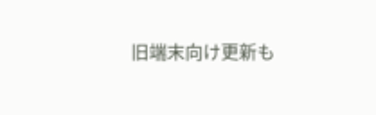旧端末向け更新も